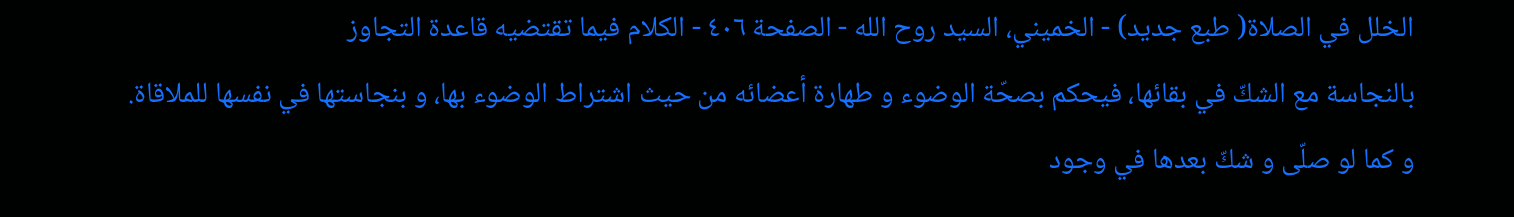الخلل في الصلاة( طبع جديد) - الخميني، السيد روح الله - الصفحة ٤٠٦ - الكلام فيما تقتضيه قاعدة التجاوز
بالنجاسة مع الشكّ في بقائها، فيحكم بصحّة الوضوء و طهارة أعضائه من حيث اشتراط الوضوء بها، و بنجاستها في نفسها للملاقاة.
و كما لو صلّى و شكّ بعدها في وجود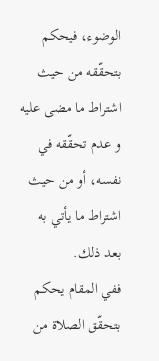الوضوء، فيحكم بتحقّقه من حيث اشتراط ما مضى عليه و عدم تحقّقه في نفسه، أو من حيث اشتراط ما يأتي به بعد ذلك.
ففي المقام يحكم بتحقّق الصلاة من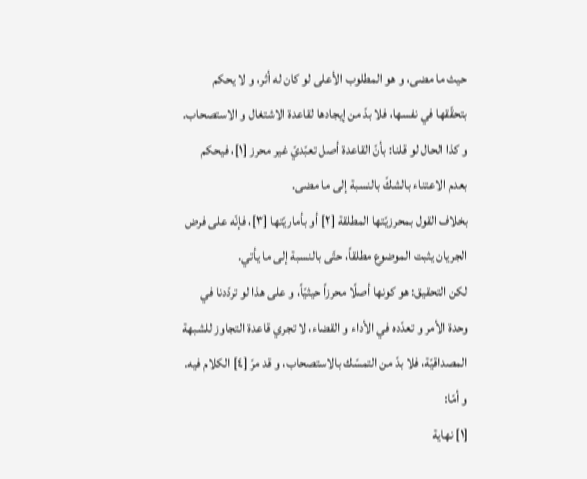حيث ما مضى، و هو المطلوب الأعلى لو كان له أثر، و لا يحكم بتحقّقها في نفسها، فلا بدّ من إيجادها لقاعدة الاشتغال و الاستصحاب.
و كذا الحال لو قلنا: بأنّ القاعدة أصل تعبّديّ غير محرز [١]، فيحكم بعدم الاعتناء بالشكّ بالنسبة إلى ما مضى.
بخلاف القول بمحرزيّتها المطلقة [٢] أو بأماريّتها [٣]، فإنّه على فرض الجريان يثبت الموضوع مطلقاً، حتّى بالنسبة إلى ما يأتي.
لكن التحقيق: هو كونها أصلًا محرزاً حيثيّاً، و على هذا لو تردّدنا في وحدة الأمر و تعدّده في الأداء و القضاء، لا تجري قاعدة التجاوز للشبهة المصداقيّة، فلا بدّ من التمسّك بالاستصحاب، و قد مرّ [٤] الكلام فيه. و أمّا:
[١] نهاية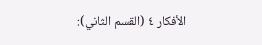الأفكار ٤ (القسم الثاني):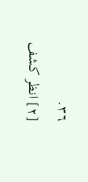٣٦.
[٢] انظر كشف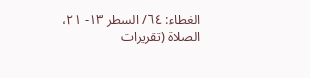الغطاء: ٦٤/ السطر ١٣- ٢١، الصلاة (تقريرات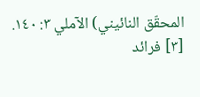المحقّق النائيني) الآملي ٣: ١٤٠.
[٣] فرائد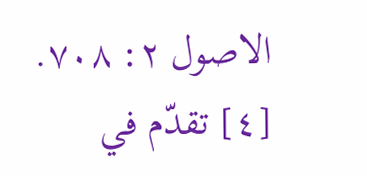الاصول ٢: ٧٠٨.
[٤] تقدّم في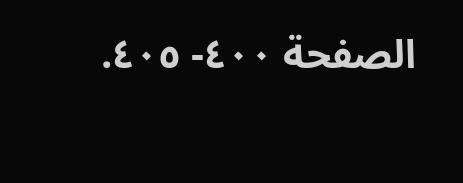الصفحة ٤٠٠- ٤٠٥.